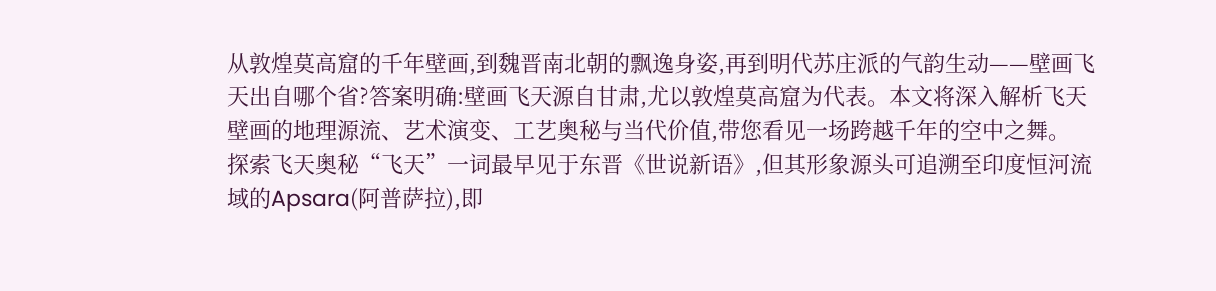从敦煌莫高窟的千年壁画,到魏晋南北朝的飘逸身姿,再到明代苏庄派的气韵生动——壁画飞天出自哪个省?答案明确:壁画飞天源自甘肃,尤以敦煌莫高窟为代表。本文将深入解析飞天壁画的地理源流、艺术演变、工艺奥秘与当代价值,带您看见一场跨越千年的空中之舞。
探索飞天奥秘“飞天”一词最早见于东晋《世说新语》,但其形象源头可追溯至印度恒河流域的Apsara(阿普萨拉),即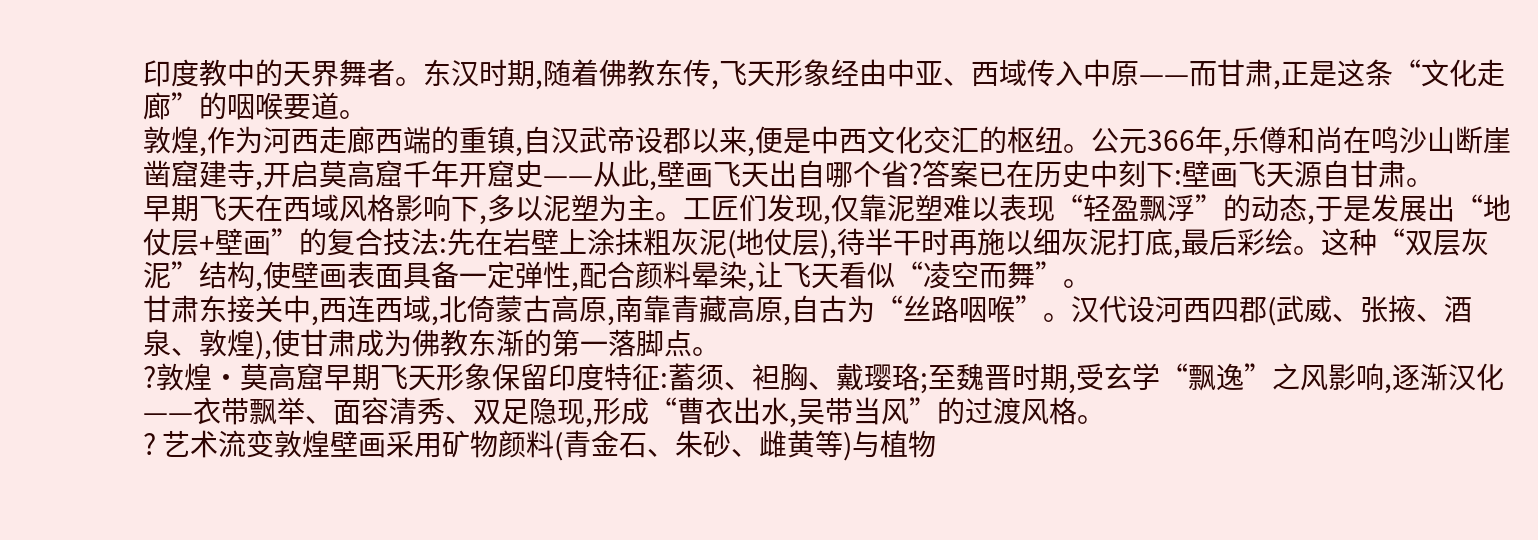印度教中的天界舞者。东汉时期,随着佛教东传,飞天形象经由中亚、西域传入中原——而甘肃,正是这条“文化走廊”的咽喉要道。
敦煌,作为河西走廊西端的重镇,自汉武帝设郡以来,便是中西文化交汇的枢纽。公元366年,乐僔和尚在鸣沙山断崖凿窟建寺,开启莫高窟千年开窟史——从此,壁画飞天出自哪个省?答案已在历史中刻下:壁画飞天源自甘肃。
早期飞天在西域风格影响下,多以泥塑为主。工匠们发现,仅靠泥塑难以表现“轻盈飘浮”的动态,于是发展出“地仗层+壁画”的复合技法:先在岩壁上涂抹粗灰泥(地仗层),待半干时再施以细灰泥打底,最后彩绘。这种“双层灰泥”结构,使壁画表面具备一定弹性,配合颜料晕染,让飞天看似“凌空而舞”。
甘肃东接关中,西连西域,北倚蒙古高原,南靠青藏高原,自古为“丝路咽喉”。汉代设河西四郡(武威、张掖、酒泉、敦煌),使甘肃成为佛教东渐的第一落脚点。
?敦煌·莫高窟早期飞天形象保留印度特征:蓄须、袒胸、戴璎珞;至魏晋时期,受玄学“飘逸”之风影响,逐渐汉化——衣带飘举、面容清秀、双足隐现,形成“曹衣出水,吴带当风”的过渡风格。
? 艺术流变敦煌壁画采用矿物颜料(青金石、朱砂、雌黄等)与植物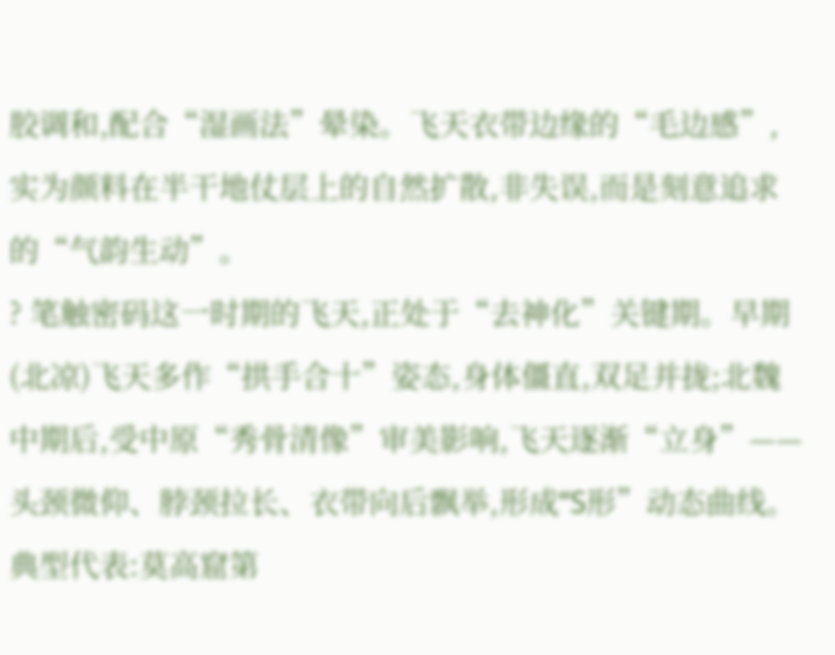胶调和,配合“湿画法”晕染。飞天衣带边缘的“毛边感”,实为颜料在半干地仗层上的自然扩散,非失误,而是刻意追求的“气韵生动”。
? 笔触密码这一时期的飞天,正处于“去神化”关键期。早期(北凉)飞天多作“拱手合十”姿态,身体僵直,双足并拢;北魏中期后,受中原“秀骨清像”审美影响,飞天逐渐“立身”——头颈微仰、脖颈拉长、衣带向后飘举,形成“S形”动态曲线。
典型代表:莫高窟第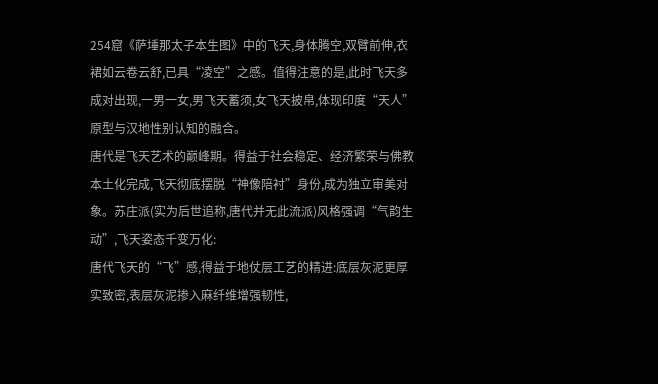254窟《萨埵那太子本生图》中的飞天,身体腾空,双臂前伸,衣裙如云卷云舒,已具“凌空”之感。值得注意的是,此时飞天多成对出现,一男一女,男飞天蓄须,女飞天披帛,体现印度“天人”原型与汉地性别认知的融合。
唐代是飞天艺术的巅峰期。得益于社会稳定、经济繁荣与佛教本土化完成,飞天彻底摆脱“神像陪衬”身份,成为独立审美对象。苏庄派(实为后世追称,唐代并无此流派)风格强调“气韵生动”,飞天姿态千变万化:
唐代飞天的“飞”感,得益于地仗层工艺的精进:底层灰泥更厚实致密,表层灰泥掺入麻纤维增强韧性,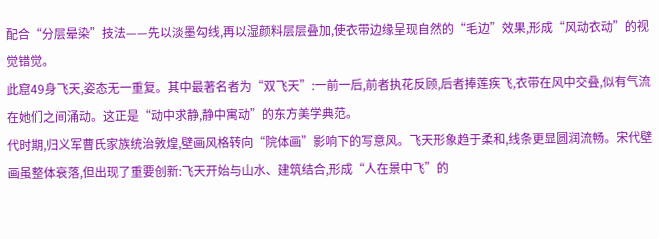配合“分层晕染”技法——先以淡墨勾线,再以湿颜料层层叠加,使衣带边缘呈现自然的“毛边”效果,形成“风动衣动”的视觉错觉。
此窟49身飞天,姿态无一重复。其中最著名者为“双飞天”:一前一后,前者执花反顾,后者捧莲疾飞,衣带在风中交叠,似有气流在她们之间涌动。这正是“动中求静,静中寓动”的东方美学典范。
代时期,归义军曹氏家族统治敦煌,壁画风格转向“院体画”影响下的写意风。飞天形象趋于柔和,线条更显圆润流畅。宋代壁画虽整体衰落,但出现了重要创新:飞天开始与山水、建筑结合,形成“人在景中飞”的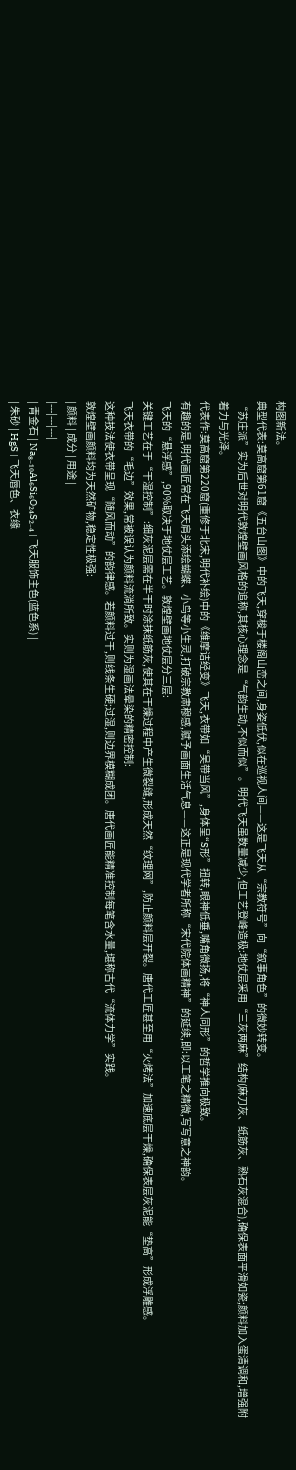构图新法。
典型代表:莫高窟第61窟《五台山图》中的飞天,穿梭于楼阁山峦之间,身姿低伏,似在巡视人间——这是飞天从“宗教符号”向“叙事角色”的微妙转变。
“苏庄派”实为后世对明代敦煌壁画风格的追称,其核心理念是“气韵生动,不似而似”。明代飞天虽数量减少,但工艺登峰造极:地仗层采用“三灰两麻”结构(麻刀灰、纸筋灰、熟石灰混合),确保表面平滑如瓷;颜料加入蛋清调和,增强附着力与光泽。
代表作:莫高窟第220窟(重修于北宋,明代补绘)中的《维摩诘经变》飞天,衣带如“吴带当风”,身体呈“S形”扭转,眼神低垂,嘴角微扬,将“神人同形”的哲学推向极致。
有趣的是,明代画匠常在飞天肩头添绘蝴蝶、小鸟等小生灵,打破宗教肃穆感,赋予画面生活气息——这正是现代学者所称“宋代院体画精神”的延续,即:以工笔之精微,写写意之神韵。
飞天的“悬浮感”,90%取决于地仗层工艺。敦煌壁画地仗层分三层:
关键工艺在于“干湿控制”:细灰泥层需在半干时涂抹纸筋灰,使其在干燥过程中产生微裂缝,形成天然“纹理网”,防止颜料层开裂。唐代工匠甚至用“火烤法”加速底层干燥,确保表层灰泥能“垫高”形成浮雕感。
飞天衣带的“毛边”效果,常被误认为颜料流淌所致。实则为湿画法晕染的精密控制:
这种技法使衣带呈现“随风而动”的韵律感。若颜料过干,则线条生硬;过湿,则边界模糊成团。唐代画匠能精准控制每笔含水量,堪称古代“流体力学”实践。
敦煌壁画颜料均为天然矿物,稳定性极强:
| 颜料 | 成分 | 用途 |
|---|---|---|
| 青金石 | Na₈₋₁₀Al₆Si₆O₂₄S₂₋₄ | 飞天服饰主色(蓝色系) |
| 朱砂 | HgS | 飞天唇色、衣缘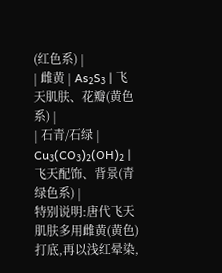(红色系) |
| 雌黄 | As₂S₃ | 飞天肌肤、花瓣(黄色系) |
| 石青/石绿 | Cu₃(CO₃)₂(OH)₂ | 飞天配饰、背景(青绿色系) |
特别说明:唐代飞天肌肤多用雌黄(黄色)打底,再以浅红晕染,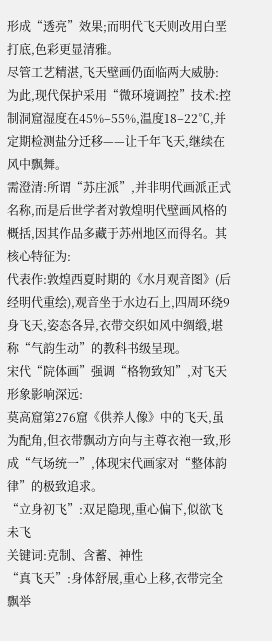形成“透亮”效果;而明代飞天则改用白垩打底,色彩更显清雅。
尽管工艺精湛,飞天壁画仍面临两大威胁:
为此,现代保护采用“微环境调控”技术:控制洞窟湿度在45%–55%,温度18–22℃,并定期检测盐分迁移——让千年飞天,继续在风中飘舞。
需澄清:所谓“苏庄派”,并非明代画派正式名称,而是后世学者对敦煌明代壁画风格的概括,因其作品多藏于苏州地区而得名。其核心特征为:
代表作:敦煌西夏时期的《水月观音图》(后经明代重绘),观音坐于水边石上,四周环绕9身飞天,姿态各异,衣带交织如风中绸缎,堪称“气韵生动”的教科书级呈现。
宋代“院体画”强调“格物致知”,对飞天形象影响深远:
莫高窟第276窟《供养人像》中的飞天,虽为配角,但衣带飘动方向与主尊衣袍一致,形成“气场统一”,体现宋代画家对“整体韵律”的极致追求。
“立身初飞”:双足隐现,重心偏下,似欲飞未飞
关键词:克制、含蓄、神性
“真飞天”:身体舒展,重心上移,衣带完全飘举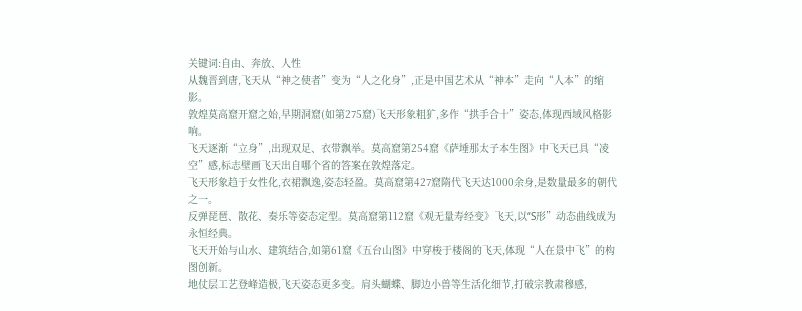关键词:自由、奔放、人性
从魏晋到唐,飞天从“神之使者”变为“人之化身”,正是中国艺术从“神本”走向“人本”的缩影。
敦煌莫高窟开窟之始,早期洞窟(如第275窟)飞天形象粗犷,多作“拱手合十”姿态,体现西域风格影响。
飞天逐渐“立身”,出现双足、衣带飘举。莫高窟第254窟《萨埵那太子本生图》中飞天已具“凌空”感,标志壁画飞天出自哪个省的答案在敦煌落定。
飞天形象趋于女性化,衣裙飘逸,姿态轻盈。莫高窟第427窟隋代飞天达1000余身,是数量最多的朝代之一。
反弹琵琶、散花、奏乐等姿态定型。莫高窟第112窟《观无量寿经变》飞天,以“S形”动态曲线成为永恒经典。
飞天开始与山水、建筑结合,如第61窟《五台山图》中穿梭于楼阁的飞天,体现“人在景中飞”的构图创新。
地仗层工艺登峰造极,飞天姿态更多变。肩头蝴蝶、脚边小兽等生活化细节,打破宗教肃穆感,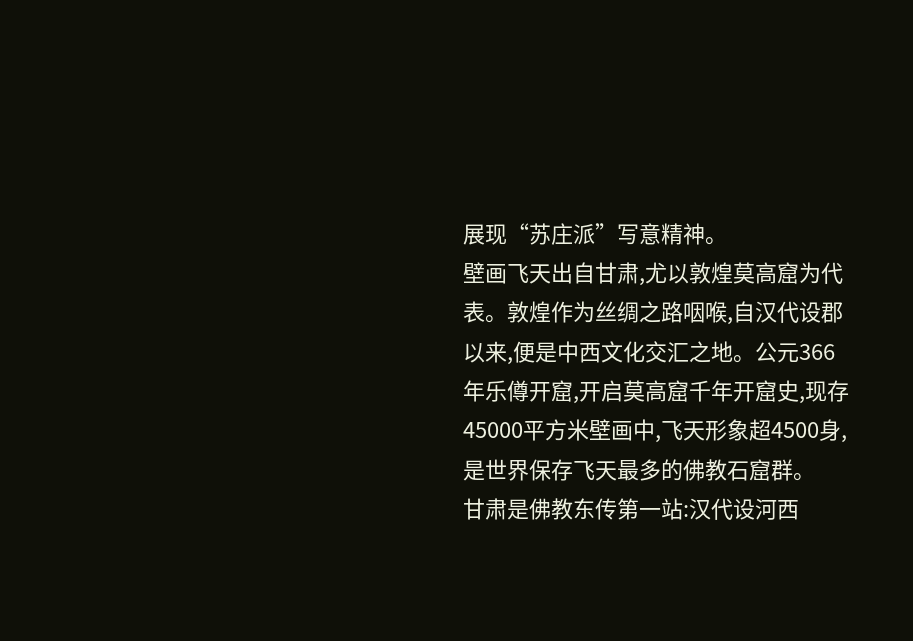展现“苏庄派”写意精神。
壁画飞天出自甘肃,尤以敦煌莫高窟为代表。敦煌作为丝绸之路咽喉,自汉代设郡以来,便是中西文化交汇之地。公元366年乐僔开窟,开启莫高窟千年开窟史,现存45000平方米壁画中,飞天形象超4500身,是世界保存飞天最多的佛教石窟群。
甘肃是佛教东传第一站:汉代设河西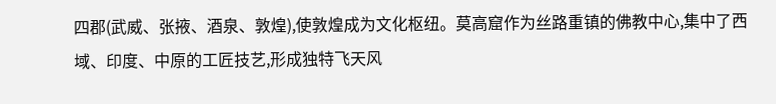四郡(武威、张掖、酒泉、敦煌),使敦煌成为文化枢纽。莫高窟作为丝路重镇的佛教中心,集中了西域、印度、中原的工匠技艺,形成独特飞天风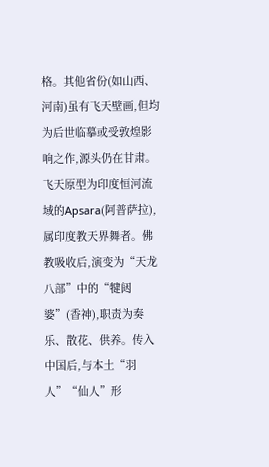格。其他省份(如山西、河南)虽有飞天壁画,但均为后世临摹或受敦煌影响之作,源头仍在甘肃。
飞天原型为印度恒河流域的Apsara(阿普萨拉),属印度教天界舞者。佛教吸收后,演变为“天龙八部”中的“犍闼婆”(香神),职责为奏乐、散花、供养。传入中国后,与本土“羽人”“仙人”形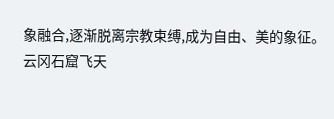象融合,逐渐脱离宗教束缚,成为自由、美的象征。
云冈石窟飞天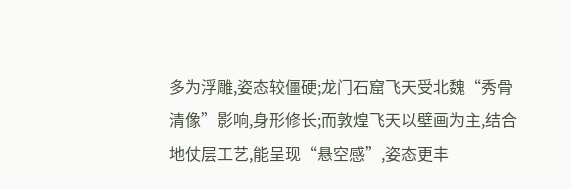多为浮雕,姿态较僵硬;龙门石窟飞天受北魏“秀骨清像”影响,身形修长;而敦煌飞天以壁画为主,结合地仗层工艺,能呈现“悬空感”,姿态更丰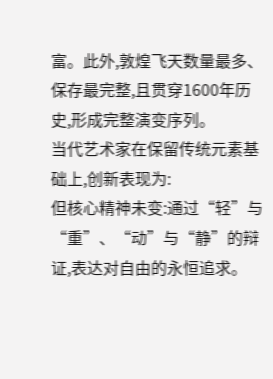富。此外,敦煌飞天数量最多、保存最完整,且贯穿1600年历史,形成完整演变序列。
当代艺术家在保留传统元素基础上,创新表现为:
但核心精神未变:通过“轻”与“重”、“动”与“静”的辩证,表达对自由的永恒追求。